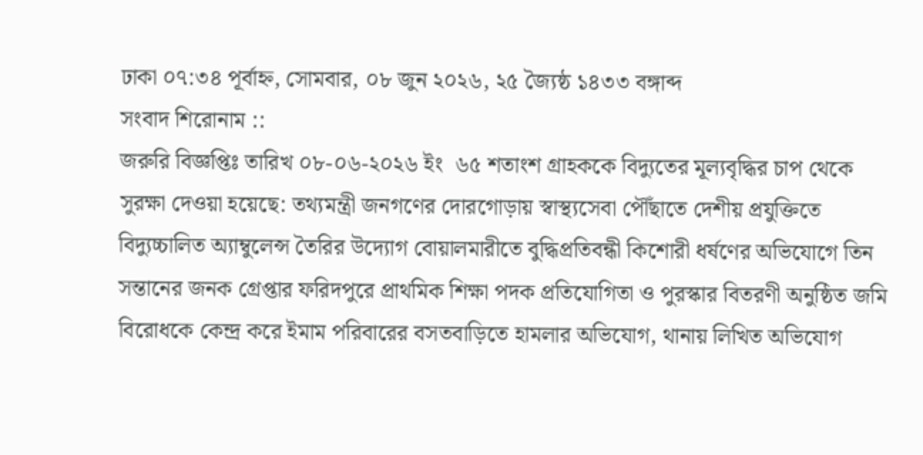ঢাকা ০৭:৩৪ পূর্বাহ্ন, সোমবার, ০৮ জুন ২০২৬, ২৫ জ্যৈষ্ঠ ১৪৩৩ বঙ্গাব্দ
সংবাদ শিরোনাম ::
জরুরি বিজ্ঞপ্তিঃ তারিখ ০৮-০৬-২০২৬ ইং  ৬৫ শতাংশ গ্রাহককে বিদ্যুতের মূল্যবৃদ্ধির চাপ থেকে সুরক্ষা দেওয়া হয়েছে: তথ্যমন্ত্রী জনগণের দোরগোড়ায় স্বাস্থ্যসেবা পৌঁছাতে দেশীয় প্রযুক্তিতে বিদ্যুচ্চালিত অ্যাম্বুলেন্স তৈরির উদ্যোগ বোয়ালমারীতে বুদ্ধিপ্রতিবন্ধী কিশোরী ধর্ষণের অভিযোগে তিন সন্তানের জনক গ্রেপ্তার ফরিদপুরে প্রাথমিক শিক্ষা পদক প্রতিযোগিতা ও পুরস্কার বিতরণী অনুষ্ঠিত জমি বিরোধকে কেন্দ্র করে ইমাম পরিবারের বসতবাড়িতে হামলার অভিযোগ, থানায় লিখিত অভিযোগ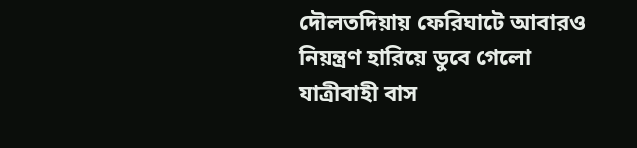দৌলতদিয়ায় ফেরিঘাটে আবারও নিয়ন্ত্রণ হারিয়ে ডুবে গেলো যাত্রীবাহী বাস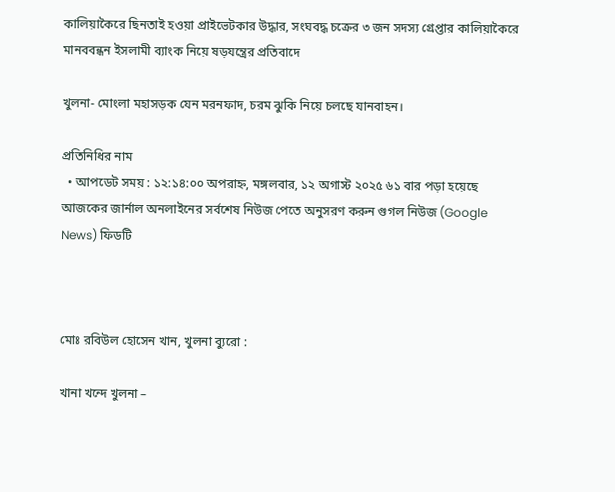কালিয়াকৈরে ছিনতাই হওয়া প্রাইভেটকার উদ্ধার, সংঘবদ্ধ চক্রের ৩ জন সদস্য গ্রেপ্তার কালিয়াকৈরে মানববন্ধন ইসলামী ব্যাংক নিয়ে ষড়যন্ত্রের প্রতিবাদে

খুলনা- মোংলা মহাসড়ক যেন মরনফাদ, চরম ঝুকি নিয়ে চলছে যানবাহন।

প্রতিনিধির নাম
  • আপডেট সময় : ১২:১৪:০০ অপরাহ্ন, মঙ্গলবার, ১২ অগাস্ট ২০২৫ ৬১ বার পড়া হয়েছে
আজকের জার্নাল অনলাইনের সর্বশেষ নিউজ পেতে অনুসরণ করুন গুগল নিউজ (Google News) ফিডটি



মোঃ রবিউল হোসেন খান, খুলনা ব্যুরো :

খানা খন্দে খুলনা –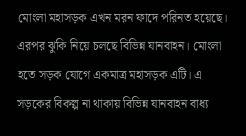মোংলা মহাসড়ক এখন মরন ফাদে পরিনত হয়েছে। এরপর ঝুকি নিয়ে চলছে বিভিন্ন যানবাহন। মোংলা হতে সড়ক যোগে একমাত্র মহাসড়ক এটি। এ সড়কের বিকল্প না থাকায় বিভিন্ন যানবাহন বাধ্য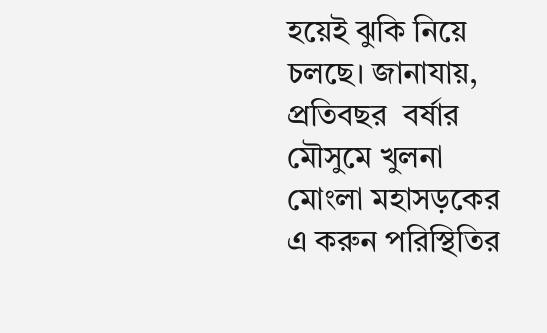হয়েই ঝুকি নিয়ে চলছে। জানাযায়, প্রতিবছর  বর্ষার মৌসুমে খুলনা মোংলা মহাসড়কের এ করুন পরিস্থিতির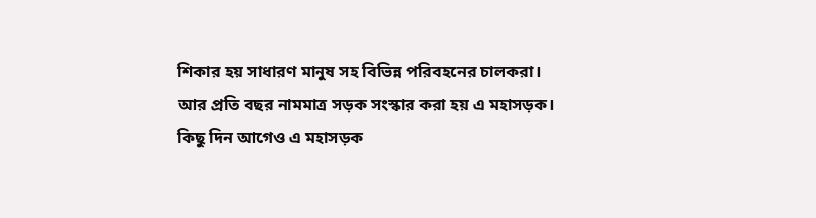শিকার হয় সাধারণ মানুষ সহ বিভিন্ন পরিবহনের চালকরা। আর প্রতি বছর নামমাত্র সড়ক সংস্কার করা হয় এ মহাসড়ক। কিছু দিন আগেও এ মহাসড়ক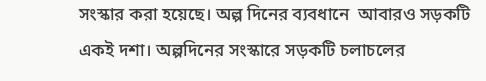সংস্কার করা হয়েছে। অল্প দিনের ব্যবধানে  আবারও সড়কটি একই দশা। অল্পদিনের সংস্কারে সড়কটি চলাচলের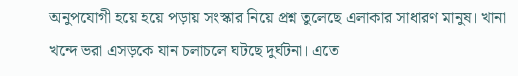অনুপযোগী হয়ে হয়ে পড়ায় সংস্কার নিয়ে প্রশ্ন তুলেছে এলাকার সাধারণ মানুষ। খানা খন্দে ভরা এসড়কে যান চলাচলে ঘটছে দুর্ঘটনা। এতে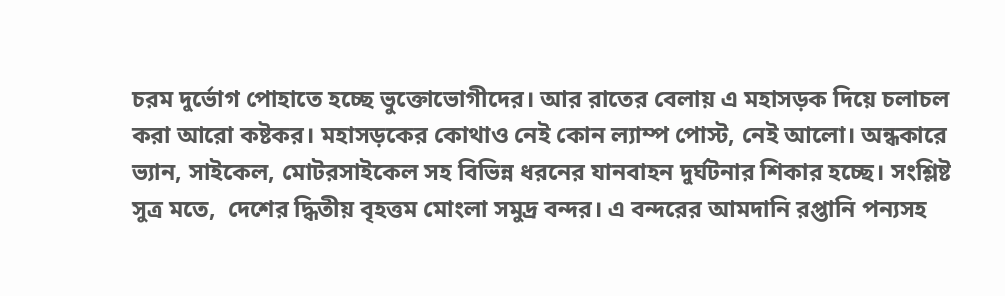চরম দুর্ভোগ পোহাতে হচ্ছে ভুক্তোভোগীদের। আর রাতের বেলায় এ মহাসড়ক দিয়ে চলাচল করা আরো কষ্টকর। মহাসড়কের কোথাও নেই কোন ল্যাম্প পোস্ট, নেই আলো। অন্ধকারে ভ্যান, সাইকেল, মোটরসাইকেল সহ বিভিন্ন ধরনের যানবাহন দুর্ঘটনার শিকার হচ্ছে। সংশ্লিষ্ট সুত্র মতে,  দেশের দ্ধিতীয় বৃহত্তম মোংলা সমুদ্র বন্দর। এ বন্দরের আমদানি রপ্তানি পন্যসহ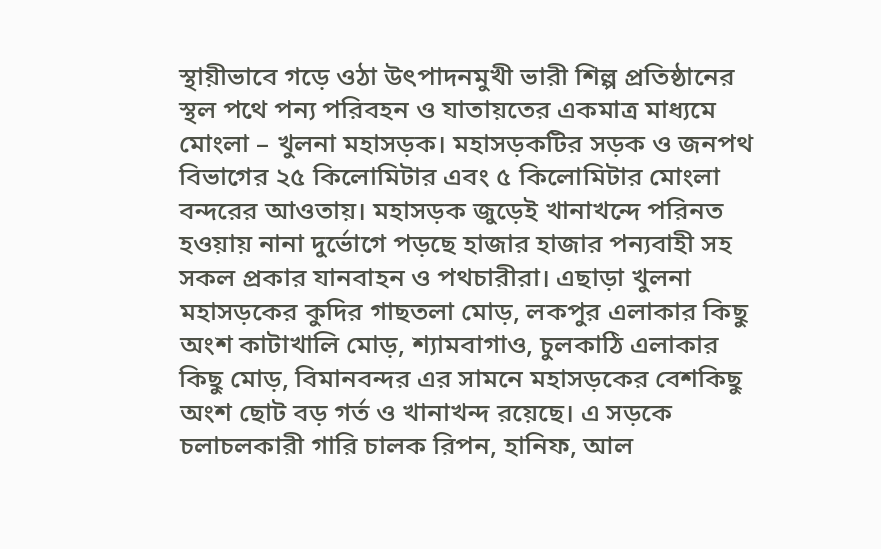স্থায়ীভাবে গড়ে ওঠা উৎপাদনমুখী ভারী শিল্প প্রতিষ্ঠানের স্থল পথে পন্য পরিবহন ও যাতায়তের একমাত্র মাধ্যমে মোংলা – খুলনা মহাসড়ক। মহাসড়কটির সড়ক ও জনপথ বিভাগের ২৫ কিলোমিটার এবং ৫ কিলোমিটার মোংলা বন্দরের আওতায়। মহাসড়ক জুড়েই খানাখন্দে পরিনত হওয়ায় নানা দুর্ভোগে পড়ছে হাজার হাজার পন্যবাহী সহ সকল প্রকার যানবাহন ও পথচারীরা। এছাড়া খুলনা মহাসড়কের কুদির গাছতলা মোড়, লকপুর এলাকার কিছু অংশ কাটাখালি মোড়, শ্যামবাগাও, চুলকাঠি এলাকার কিছু মোড়, বিমানবন্দর এর সামনে মহাসড়কের বেশকিছু অংশ ছোট বড় গর্ত ও খানাখন্দ রয়েছে। এ সড়কে চলাচলকারী গারি চালক রিপন, হানিফ, আল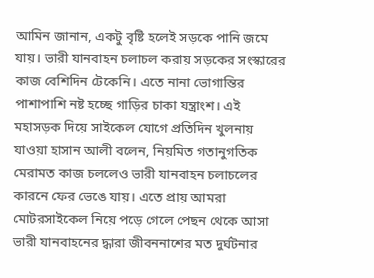আমিন জানান, একটু বৃষ্টি হলেই সড়কে পানি জমে যায়। ভারী যানবাহন চলাচল করায় সড়কের সংস্কারের কাজ বেশিদিন টেকেনি। এতে নানা ভোগান্তির পাশাপাশি নষ্ট হচ্ছে গাড়ির চাকা যন্ত্রাংশ। এই মহাসড়ক দিয়ে সাইকেল যোগে প্রতিদিন খুলনায় যাওয়া হাসান আলী বলেন, নিয়মিত গতানুগতিক মেরামত কাজ চললেও ভারী যানবাহন চলাচলের কারনে ফের ভেঙে যায়। এতে প্রায় আমরা মোটরসাইকেল নিয়ে পড়ে গেলে পেছন থেকে আসা ভারী যানবাহনের দ্ধারা জীবননাশের মত দুর্ঘটনার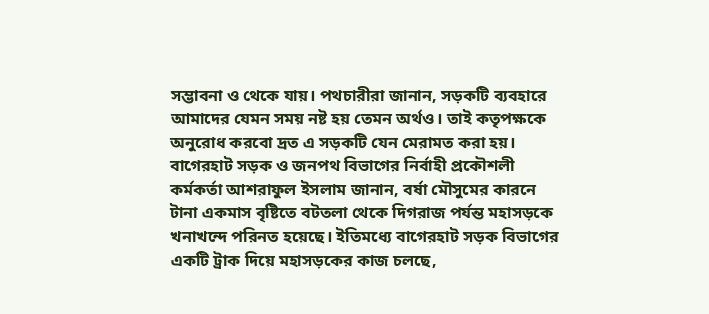সম্ভাবনা ও থেকে যায়। পথচারীরা জানান, সড়কটি ব্যবহারে আমাদের যেমন সময় নষ্ট হয় তেমন অর্থও। তাই কতৃপক্ষকে অনুরোধ করবো দ্রত এ সড়কটি যেন মেরামত করা হয়। বাগেরহাট সড়ক ও জনপথ বিভাগের নির্বাহী প্রকৌশলী কর্মকর্তা আশরাফুল ইসলাম জানান, বর্ষা মৌসুমের কারনে টানা একমাস বৃষ্টিতে বটতলা থেকে দিগরাজ পর্যন্ত মহাসড়কে খনাখন্দে পরিনত হয়েছে। ইতিমধ্যে বাগেরহাট সড়ক বিভাগের একটি ট্রাক দিয়ে মহাসড়কের কাজ চলছে,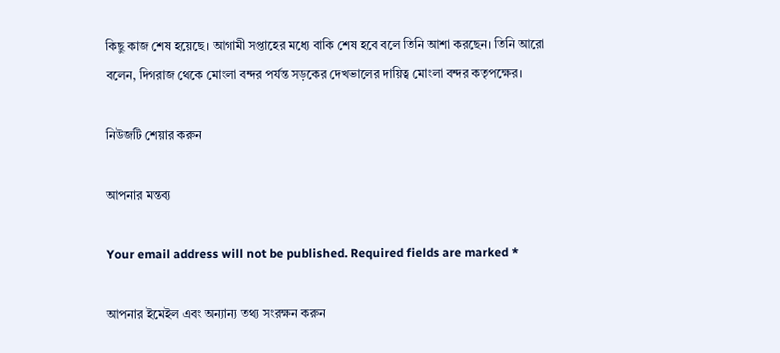কিছু কাজ শেষ হয়েছে। আগামী সপ্তাহের মধ্যে বাকি শেষ হবে বলে তিনি আশা করছেন। তিনি আরো বলেন, দিগরাজ থেকে মোংলা বন্দর পর্যন্ত সড়কের দেখভালের দায়িত্ব মোংলা বন্দর কতৃপক্ষের।

নিউজটি শেয়ার করুন

আপনার মন্তব্য

Your email address will not be published. Required fields are marked *

আপনার ইমেইল এবং অন্যান্য তথ্য সংরক্ষন করুন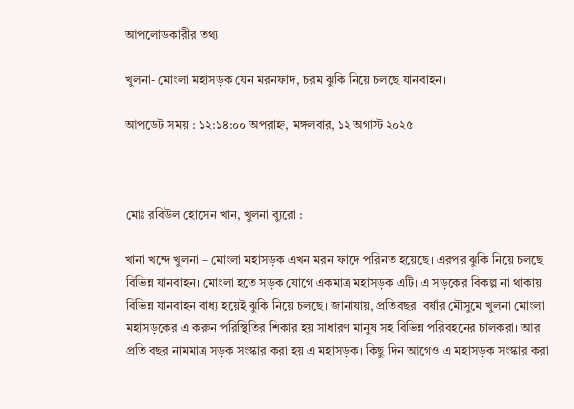আপলোডকারীর তথ্য

খুলনা- মোংলা মহাসড়ক যেন মরনফাদ, চরম ঝুকি নিয়ে চলছে যানবাহন।

আপডেট সময় : ১২:১৪:০০ অপরাহ্ন, মঙ্গলবার, ১২ অগাস্ট ২০২৫



মোঃ রবিউল হোসেন খান, খুলনা ব্যুরো :

খানা খন্দে খুলনা – মোংলা মহাসড়ক এখন মরন ফাদে পরিনত হয়েছে। এরপর ঝুকি নিয়ে চলছে বিভিন্ন যানবাহন। মোংলা হতে সড়ক যোগে একমাত্র মহাসড়ক এটি। এ সড়কের বিকল্প না থাকায় বিভিন্ন যানবাহন বাধ্য হয়েই ঝুকি নিয়ে চলছে। জানাযায়, প্রতিবছর  বর্ষার মৌসুমে খুলনা মোংলা মহাসড়কের এ করুন পরিস্থিতির শিকার হয় সাধারণ মানুষ সহ বিভিন্ন পরিবহনের চালকরা। আর প্রতি বছর নামমাত্র সড়ক সংস্কার করা হয় এ মহাসড়ক। কিছু দিন আগেও এ মহাসড়ক সংস্কার করা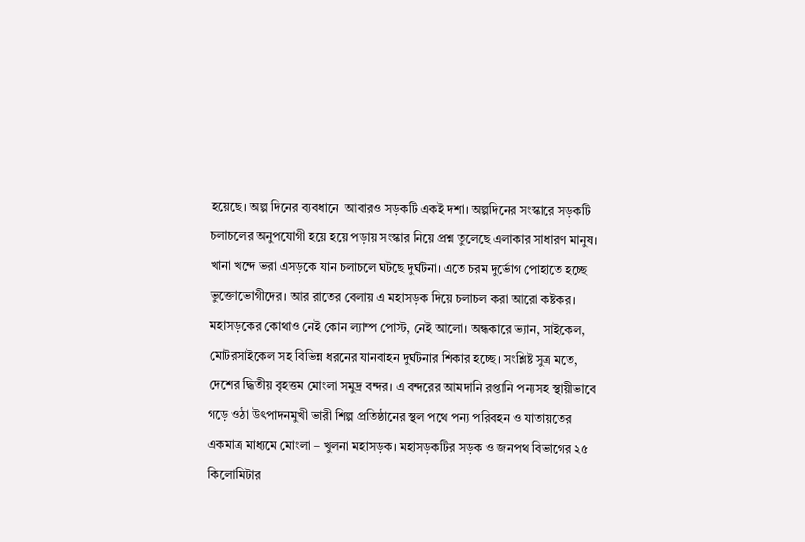হয়েছে। অল্প দিনের ব্যবধানে  আবারও সড়কটি একই দশা। অল্পদিনের সংস্কারে সড়কটি চলাচলের অনুপযোগী হয়ে হয়ে পড়ায় সংস্কার নিয়ে প্রশ্ন তুলেছে এলাকার সাধারণ মানুষ। খানা খন্দে ভরা এসড়কে যান চলাচলে ঘটছে দুর্ঘটনা। এতে চরম দুর্ভোগ পোহাতে হচ্ছে ভুক্তোভোগীদের। আর রাতের বেলায় এ মহাসড়ক দিয়ে চলাচল করা আরো কষ্টকর। মহাসড়কের কোথাও নেই কোন ল্যাম্প পোস্ট, নেই আলো। অন্ধকারে ভ্যান, সাইকেল, মোটরসাইকেল সহ বিভিন্ন ধরনের যানবাহন দুর্ঘটনার শিকার হচ্ছে। সংশ্লিষ্ট সুত্র মতে,  দেশের দ্ধিতীয় বৃহত্তম মোংলা সমুদ্র বন্দর। এ বন্দরের আমদানি রপ্তানি পন্যসহ স্থায়ীভাবে গড়ে ওঠা উৎপাদনমুখী ভারী শিল্প প্রতিষ্ঠানের স্থল পথে পন্য পরিবহন ও যাতায়তের একমাত্র মাধ্যমে মোংলা – খুলনা মহাসড়ক। মহাসড়কটির সড়ক ও জনপথ বিভাগের ২৫ কিলোমিটার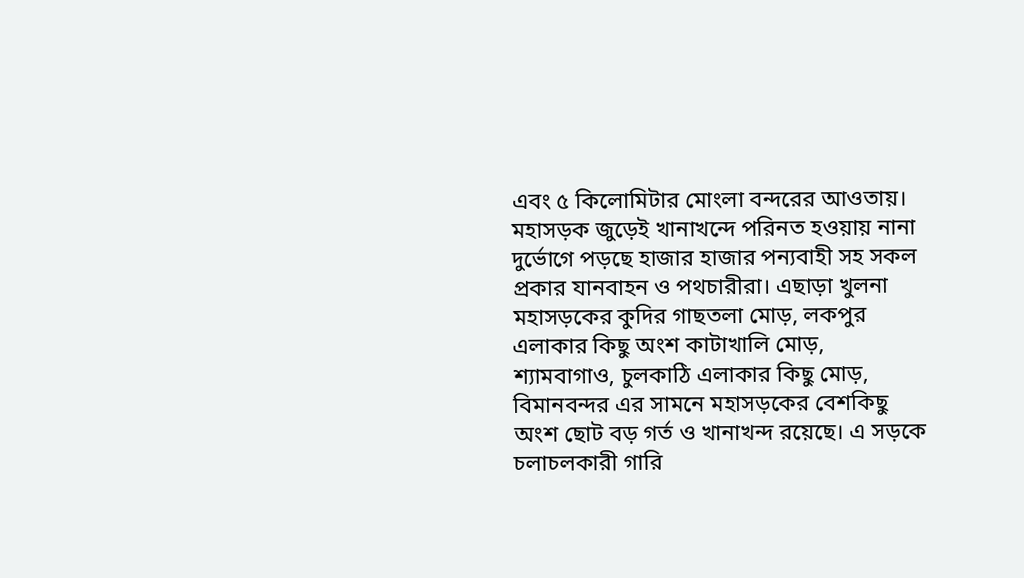এবং ৫ কিলোমিটার মোংলা বন্দরের আওতায়। মহাসড়ক জুড়েই খানাখন্দে পরিনত হওয়ায় নানা দুর্ভোগে পড়ছে হাজার হাজার পন্যবাহী সহ সকল প্রকার যানবাহন ও পথচারীরা। এছাড়া খুলনা মহাসড়কের কুদির গাছতলা মোড়, লকপুর এলাকার কিছু অংশ কাটাখালি মোড়, শ্যামবাগাও, চুলকাঠি এলাকার কিছু মোড়, বিমানবন্দর এর সামনে মহাসড়কের বেশকিছু অংশ ছোট বড় গর্ত ও খানাখন্দ রয়েছে। এ সড়কে চলাচলকারী গারি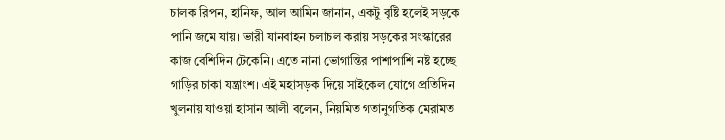চালক রিপন, হানিফ, আল আমিন জানান, একটু বৃষ্টি হলেই সড়কে পানি জমে যায়। ভারী যানবাহন চলাচল করায় সড়কের সংস্কারের কাজ বেশিদিন টেকেনি। এতে নানা ভোগান্তির পাশাপাশি নষ্ট হচ্ছে গাড়ির চাকা যন্ত্রাংশ। এই মহাসড়ক দিয়ে সাইকেল যোগে প্রতিদিন খুলনায় যাওয়া হাসান আলী বলেন, নিয়মিত গতানুগতিক মেরামত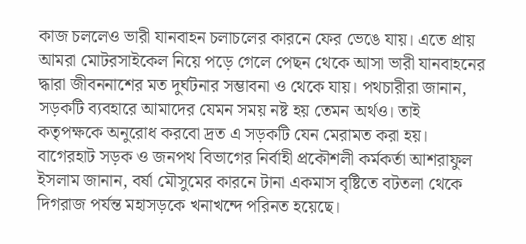কাজ চললেও ভারী যানবাহন চলাচলের কারনে ফের ভেঙে যায়। এতে প্রায় আমরা মোটরসাইকেল নিয়ে পড়ে গেলে পেছন থেকে আসা ভারী যানবাহনের দ্ধারা জীবননাশের মত দুর্ঘটনার সম্ভাবনা ও থেকে যায়। পথচারীরা জানান, সড়কটি ব্যবহারে আমাদের যেমন সময় নষ্ট হয় তেমন অর্থও। তাই কতৃপক্ষকে অনুরোধ করবো দ্রত এ সড়কটি যেন মেরামত করা হয়। বাগেরহাট সড়ক ও জনপথ বিভাগের নির্বাহী প্রকৌশলী কর্মকর্তা আশরাফুল ইসলাম জানান, বর্ষা মৌসুমের কারনে টানা একমাস বৃষ্টিতে বটতলা থেকে দিগরাজ পর্যন্ত মহাসড়কে খনাখন্দে পরিনত হয়েছে।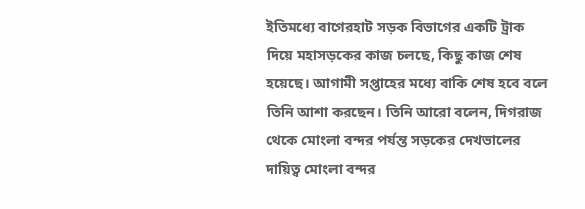ইতিমধ্যে বাগেরহাট সড়ক বিভাগের একটি ট্রাক দিয়ে মহাসড়কের কাজ চলছে, কিছু কাজ শেষ হয়েছে। আগামী সপ্তাহের মধ্যে বাকি শেষ হবে বলে তিনি আশা করছেন। তিনি আরো বলেন, দিগরাজ থেকে মোংলা বন্দর পর্যন্ত সড়কের দেখভালের দায়িত্ব মোংলা বন্দর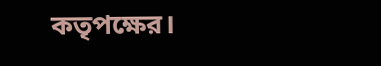কতৃপক্ষের।